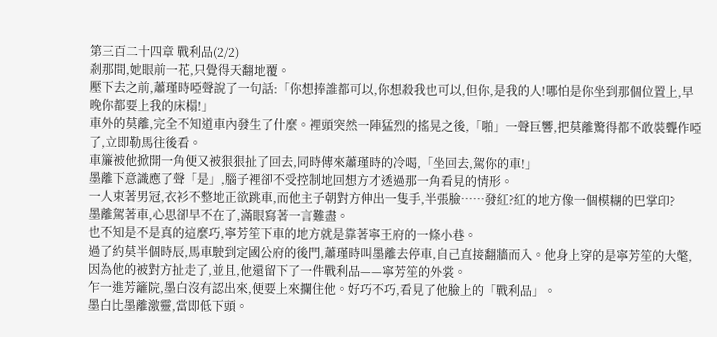第三百二十四章 戰利品(2/2)
剎那間,她眼前一花,只覺得天翻地覆。
壓下去之前,蕭瑾時啞聲說了一句話:「你想捧誰都可以,你想殺我也可以,但你,是我的人!哪怕是你坐到那個位置上,早晚你都要上我的床榻!」
車外的莫離,完全不知道車內發生了什麼。裡頭突然一陣猛烈的搖晃之後,「啪」一聲巨響,把莫離驚得都不敢裝聾作啞了,立即勒馬往後看。
車簾被他掀開一角便又被狠狠扯了回去,同時傳來蕭瑾時的冷喝,「坐回去,駕你的車!」
墨離下意識應了聲「是」,腦子裡卻不受控制地回想方才透過那一角看見的情形。
一人束著男冠,衣衫不整地正欲跳車,而他主子朝對方伸出一隻手,半張臉……發紅?紅的地方像一個模糊的巴掌印?
墨離駕著車,心思卻早不在了,滿眼寫著一言難盡。
也不知是不是真的這麼巧,寧芳笙下車的地方就是靠著寧王府的一條小巷。
過了約莫半個時辰,馬車駛到定國公府的後門,蕭瑾時叫墨離去停車,自己直接翻牆而入。他身上穿的是寧芳笙的大氅,因為他的被對方扯走了,並且,他還留下了一件戰利品——寧芳笙的外裳。
乍一進芳籬院,墨白沒有認出來,便要上來攔住他。好巧不巧,看見了他臉上的「戰利品」。
墨白比墨離激靈,當即低下頭。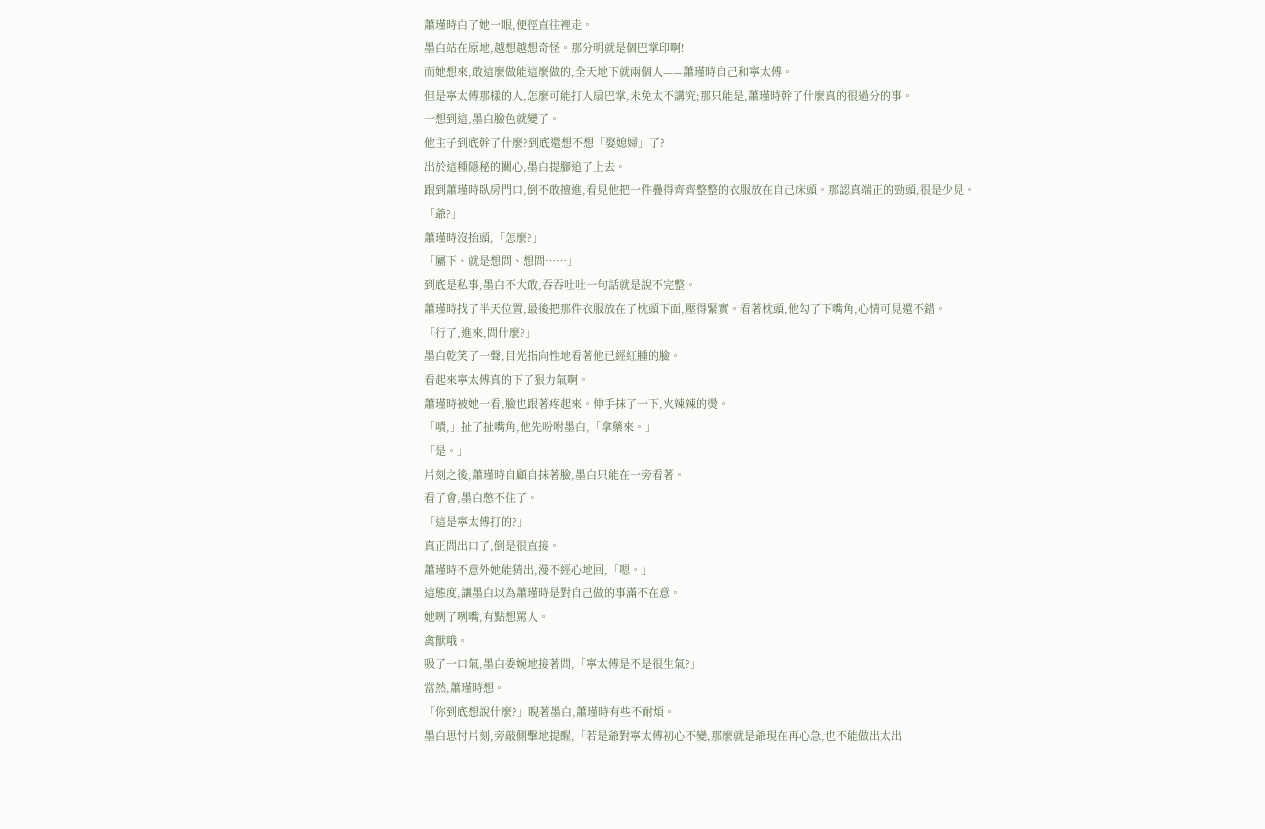蕭瑾時白了她一眼,便徑直往裡走。
墨白站在原地,越想越想奇怪。那分明就是個巴掌印啊!
而她想來,敢這麼做能這麼做的,全天地下就兩個人——蕭瑾時自己和寧太傅。
但是寧太傅那樣的人,怎麼可能打人扇巴掌,未免太不講究;那只能是,蕭瑾時幹了什麼真的很過分的事。
一想到這,墨白臉色就變了。
他主子到底幹了什麼?到底還想不想「娶媳婦」了?
出於這種隱秘的關心,墨白提腳追了上去。
跟到蕭瑾時臥房門口,倒不敢擅進,看見他把一件疊得齊齊整整的衣服放在自己床頭。那認真端正的勁頭,很是少見。
「爺?」
蕭瑾時沒抬頭,「怎麼?」
「屬下、就是想問、想問……」
到底是私事,墨白不大敢,吞吞吐吐一句話就是說不完整。
蕭瑾時找了半天位置,最後把那件衣服放在了枕頭下面,壓得緊實。看著枕頭,他勾了下嘴角,心情可見還不錯。
「行了,進來,問什麼?」
墨白乾笑了一聲,目光指向性地看著他已經紅腫的臉。
看起來寧太傅真的下了狠力氣啊。
蕭瑾時被她一看,臉也跟著疼起來。伸手抹了一下,火辣辣的燙。
「嘖,」扯了扯嘴角,他先吩咐墨白,「拿藥來。」
「是。」
片刻之後,蕭瑾時自顧自抹著臉,墨白只能在一旁看著。
看了會,墨白憋不住了。
「這是寧太傅打的?」
真正問出口了,倒是很直接。
蕭瑾時不意外她能猜出,漫不經心地回,「嗯。」
這態度,讓墨白以為蕭瑾時是對自己做的事滿不在意。
她咧了咧嘴,有點想罵人。
禽獸哦。
吸了一口氣,墨白委婉地接著問,「寧太傅是不是很生氣?」
當然,蕭瑾時想。
「你到底想說什麼?」睨著墨白,蕭瑾時有些不耐煩。
墨白思忖片刻,旁敲側擊地提醒,「若是爺對寧太傅初心不變,那麼就是爺現在再心急,也不能做出太出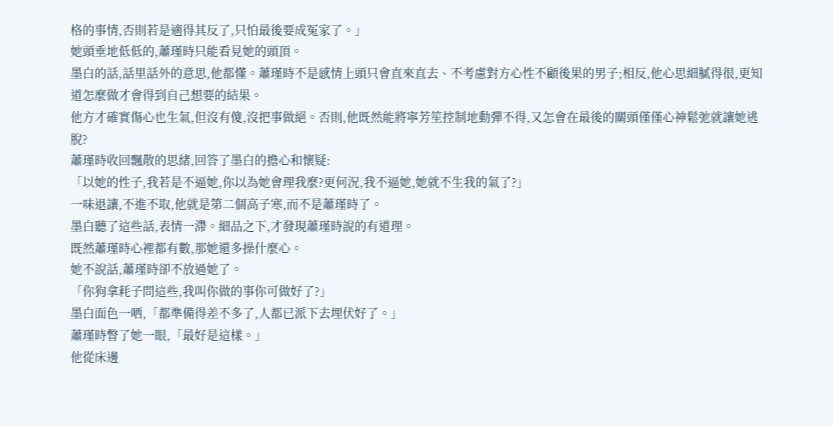格的事情,否則若是適得其反了,只怕最後要成冤家了。」
她頭垂地低低的,蕭瑾時只能看見她的頭頂。
墨白的話,話里話外的意思,他都懂。蕭瑾時不是感情上頭只會直來直去、不考慮對方心性不顧後果的男子;相反,他心思細膩得很,更知道怎麼做才會得到自己想要的結果。
他方才確實傷心也生氣,但沒有傻,沒把事做絕。否則,他既然能將寧芳笙控制地動彈不得,又怎會在最後的關頭僅僅心神鬆弛就讓她逃脫?
蕭瑾時收回飄散的思緒,回答了墨白的擔心和懷疑:
「以她的性子,我若是不逼她,你以為她會理我麼?更何況,我不逼她,她就不生我的氣了?」
一味退讓,不進不取,他就是第二個高子寒,而不是蕭瑾時了。
墨白聽了這些話,表情一滯。細品之下,才發現蕭瑾時說的有道理。
既然蕭瑾時心裡都有數,那她還多操什麼心。
她不說話,蕭瑾時卻不放過她了。
「你狗拿耗子問這些,我叫你做的事你可做好了?」
墨白面色一哂,「都準備得差不多了,人都已派下去埋伏好了。」
蕭瑾時瞥了她一眼,「最好是這樣。」
他從床邊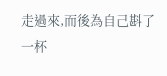走過來,而後為自己斟了一杯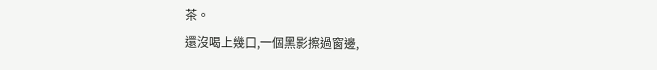茶。
還沒喝上幾口,一個黑影擦過窗邊,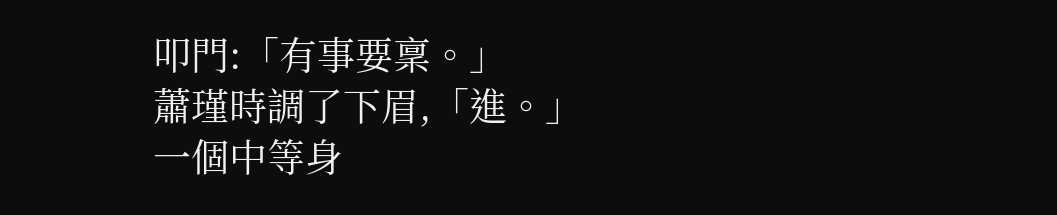叩門:「有事要稟。」
蕭瑾時調了下眉,「進。」
一個中等身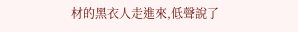材的黑衣人走進來,低聲說了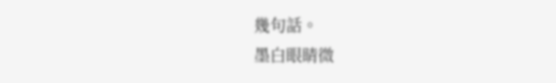幾句話。
墨白眼睛微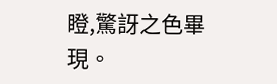瞪,驚訝之色畢現。